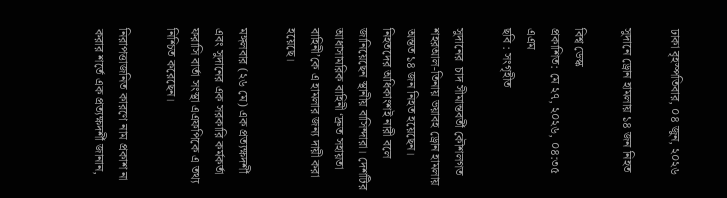ঢাকা বৃহস্পতিবার, ০৪ জুন, ২০২৬

সুদানে ড্রোন হামলায় ১৪ জন নিহত

বিশ্ব ডেস্ক
প্রকাশিত: মে ২৭, ২০২৬, ০৪:৩৫ এএম
ছবি : সংগৃহীত

সুদানের  চাদ সীমান্তবর্তী কৌশলগত শহরআল-তিনায় ভয়াবহ ড্রোন হামলায় অন্তত ১৪ জন নিহত হয়েছেন। নিহতদের অধিকাংশই নারী বলে জানিয়েছেন স্থানীয় বাসিন্দারা। দেশটির আধাসামরিক বাহিনী ‘দ্রুত সহায়তা বাহিনী’কে এ হামলার জন্য দায়ী করা হয়েছে।

মঙ্গলবার (২৬ মে) এক প্রত্যক্ষদর্শী এবং সুদানের এক সরকারি কর্মকর্তা ফরাসি বার্তা সংস্থা এএফপিকে এ তথ্য নিশ্চিত করেছেন।

নিরাপত্তাজনিত কারণে নাম প্রকাশ না করার শর্তে এক প্রত্যক্ষদর্শী জানান,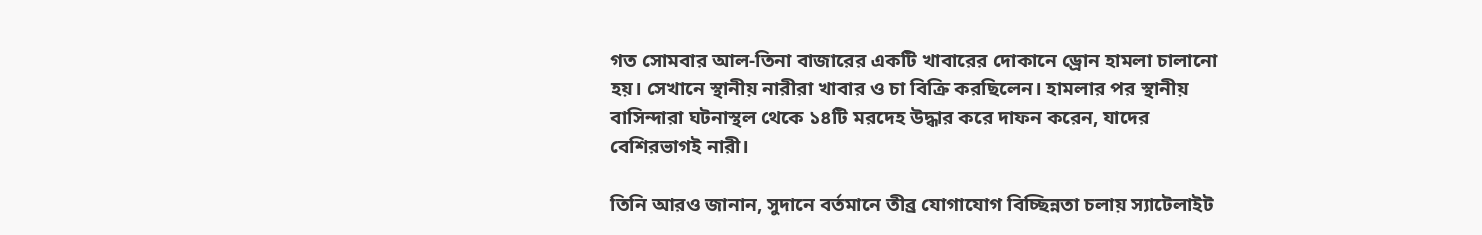গত সোমবার আল-তিনা বাজারের একটি খাবারের দোকানে ড্রোন হামলা চালানো হয়। সেখানে স্থানীয় নারীরা খাবার ও চা বিক্রি করছিলেন। হামলার পর স্থানীয় বাসিন্দারা ঘটনাস্থল থেকে ১৪টি মরদেহ উদ্ধার করে দাফন করেন, যাদের বেশিরভাগই নারী।

তিনি আরও জানান, সুদানে বর্তমানে তীব্র যোগাযোগ বিচ্ছিন্নতা চলায় স্যাটেলাইট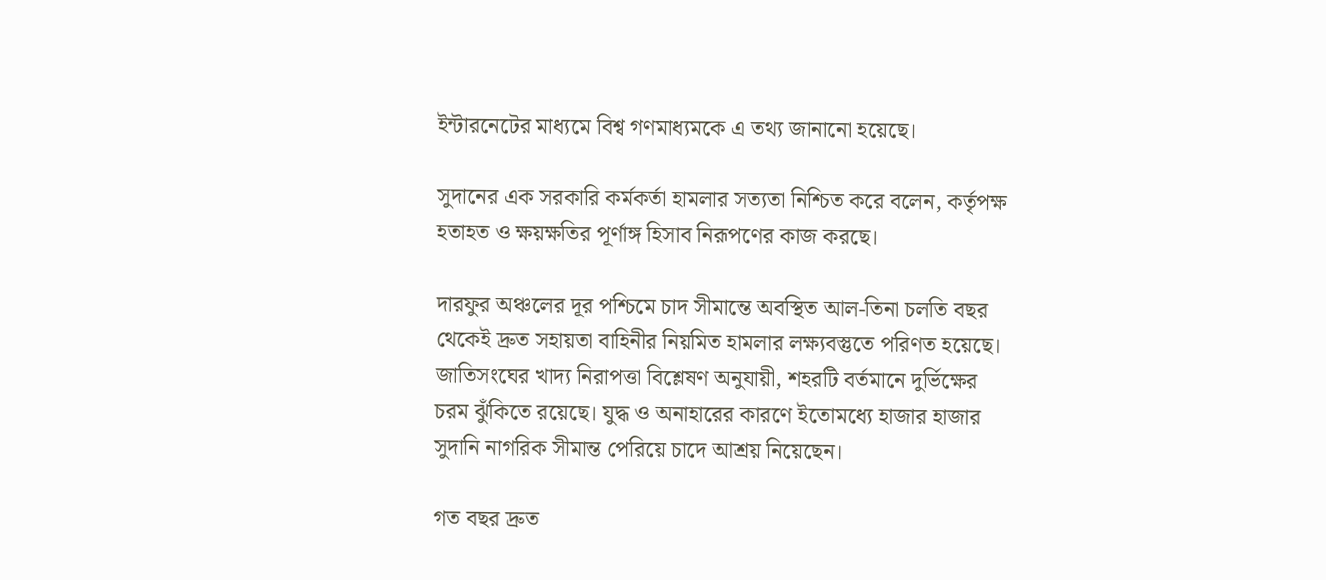ইন্টারনেটের মাধ্যমে বিশ্ব গণমাধ্যমকে এ তথ্য জানানো হয়েছে।

সুদানের এক সরকারি কর্মকর্তা হামলার সত্যতা নিশ্চিত করে বলেন, কর্তৃপক্ষ হতাহত ও ক্ষয়ক্ষতির পূর্ণাঙ্গ হিসাব নিরূপণের কাজ করছে।

দারফুর অঞ্চলের দূর পশ্চিমে চাদ সীমান্তে অবস্থিত আল-তিনা চলতি বছর থেকেই দ্রুত সহায়তা বাহিনীর নিয়মিত হামলার লক্ষ্যবস্তুতে পরিণত হয়েছে। জাতিসংঘের খাদ্য নিরাপত্তা বিশ্লেষণ অনুযায়ী, শহরটি বর্তমানে দুর্ভিক্ষের চরম ঝুঁকিতে রয়েছে। যুদ্ধ ও অনাহারের কারণে ইতোমধ্যে হাজার হাজার সুদানি নাগরিক সীমান্ত পেরিয়ে চাদে আশ্রয় নিয়েছেন।

গত বছর দ্রুত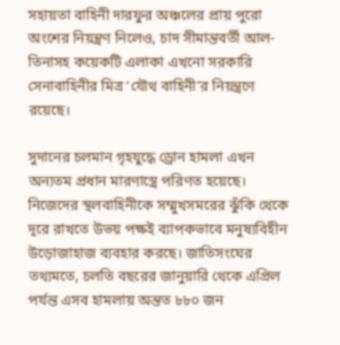সহায়তা বাহিনী দারফুর অঞ্চলের প্রায় পুরো অংশের নিয়ন্ত্রণ নিলেও, চাদ সীমান্তবর্তী আল-তিনাসহ কয়েকটি এলাকা এখনো সরকারি সেনাবাহিনীর মিত্র ‘যৌথ বাহিনী’র নিয়ন্ত্রণে রয়েছে।

সুদানের চলমান গৃহযুদ্ধে ড্রোন হামলা এখন অন্যতম প্রধান মারণাস্ত্রে পরিণত হয়েছে। নিজেদের স্থলবাহিনীকে সম্মুখসমরের ঝুঁকি থেকে দূরে রাখতে উভয় পক্ষই ব্যাপকভাবে মনুষ্যবিহীন উড়োজাহাজ ব্যবহার করছে। জাতিসংঘের তথ্যমতে, চলতি বছরের জানুয়ারি থেকে এপ্রিল পর্যন্ত এসব হামলায় অন্তত ৮৮০ জন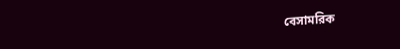বেসামরিক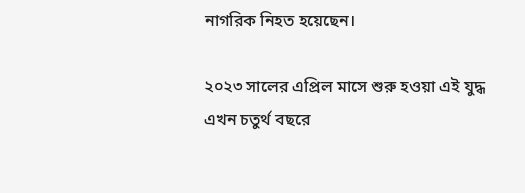নাগরিক নিহত হয়েছেন।

২০২৩ সালের এপ্রিল মাসে শুরু হওয়া এই যুদ্ধ এখন চতুর্থ বছরে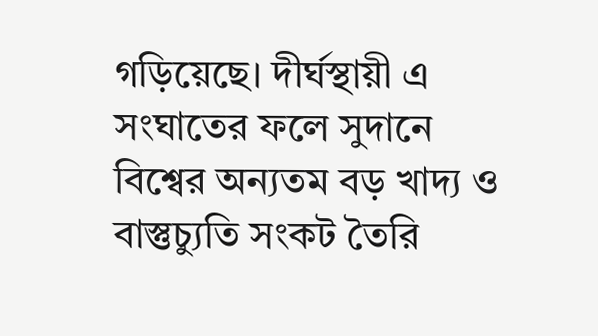গড়িয়েছে। দীর্ঘস্থায়ী এ সংঘাতের ফলে সুদানে বিশ্বের অন্যতম বড় খাদ্য ও বাস্তুচ্যুতি সংকট তৈরি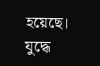হয়েছে। যুদ্ধে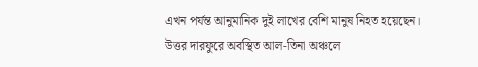এখন পর্যন্ত আনুমানিক দুই লাখের বেশি মানুষ নিহত হয়েছেন। উত্তর দারফুরে অবস্থিত আল-তিনা অঞ্চলে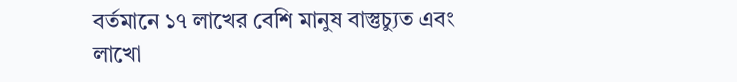বর্তমানে ১৭ লাখের বেশি মানুষ বাস্তুচ্যুত এবং লাখো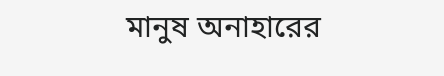মানুষ অনাহারের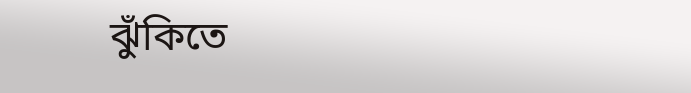ঝুঁকিতে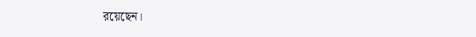রয়েছেন।